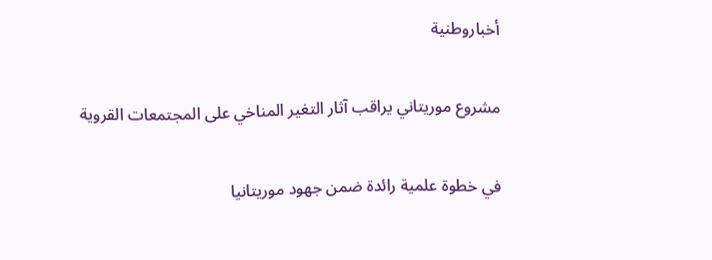أخباروطنية

مشروع موريتاني يراقب آثار التغير المناخي على المجتمعات القروية

في خطوة علمية رائدة ضمن جهود موريتانيا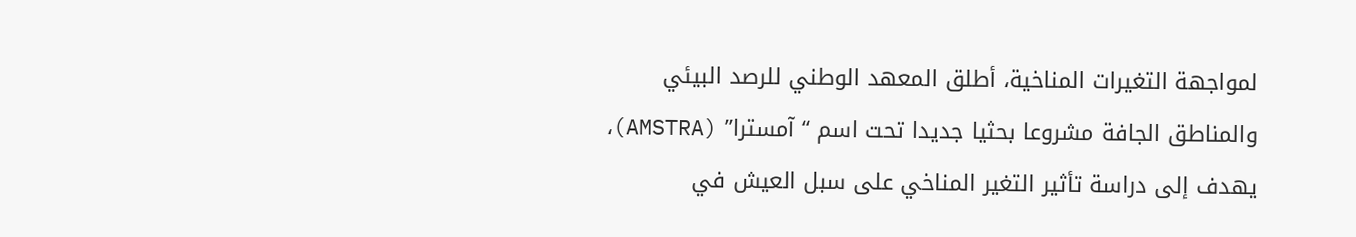لمواجهة التغيرات المناخية، أطلق المعهد الوطني للرصد البيئي والمناطق الجافة مشروعا بحثيا جديدا تحت اسم “آمسترا” (AMSTRA)، يهدف إلى دراسة تأثير التغير المناخي على سبل العيش في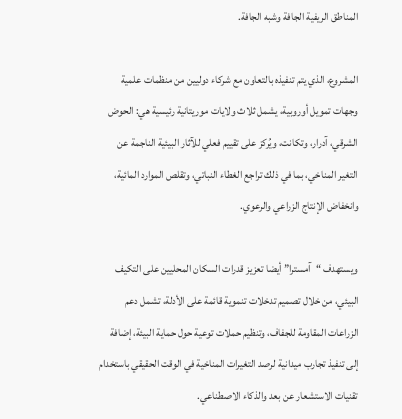المناطق الريفية الجافة وشبه الجافة.

المشروع، الذي يتم تنفيذه بالتعاون مع شركاء دوليين من منظمات علمية وجهات تمويل أوروبية، يشمل ثلاث ولايات موريتانية رئيسية هي: الحوض الشرقي، آدرار، وتكانت، ويُركز على تقييم فعلي للآثار البيئية الناجمة عن التغير المناخي، بما في ذلك تراجع الغطاء النباتي، وتقلص الموارد المائية، وانخفاض الإنتاج الزراعي والرعوي.

ويستهدف “آمسترا” أيضا تعزيز قدرات السكان المحليين على التكيف البيئي، من خلال تصميم تدخلات تنموية قائمة على الأدلة، تشمل دعم الزراعات المقاومة للجفاف، وتنظيم حملات توعية حول حماية البيئة، إضافة إلى تنفيذ تجارب ميدانية لرصد التغيرات المناخية في الوقت الحقيقي باستخدام تقنيات الاستشعار عن بعد والذكاء الاصطناعي.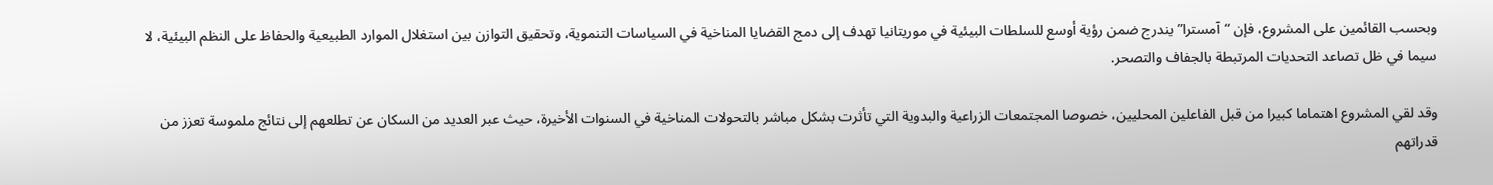وبحسب القائمين على المشروع، فإن “آمسترا” يندرج ضمن رؤية أوسع للسلطات البيئية في موريتانيا تهدف إلى دمج القضايا المناخية في السياسات التنموية، وتحقيق التوازن بين استغلال الموارد الطبيعية والحفاظ على النظم البيئية، لا سيما في ظل تصاعد التحديات المرتبطة بالجفاف والتصحر.

وقد لقي المشروع اهتماما كبيرا من قبل الفاعلين المحليين، خصوصا المجتمعات الزراعية والبدوية التي تأثرت بشكل مباشر بالتحولات المناخية في السنوات الأخيرة، حيث عبر العديد من السكان عن تطلعهم إلى نتائج ملموسة تعزز من قدراتهم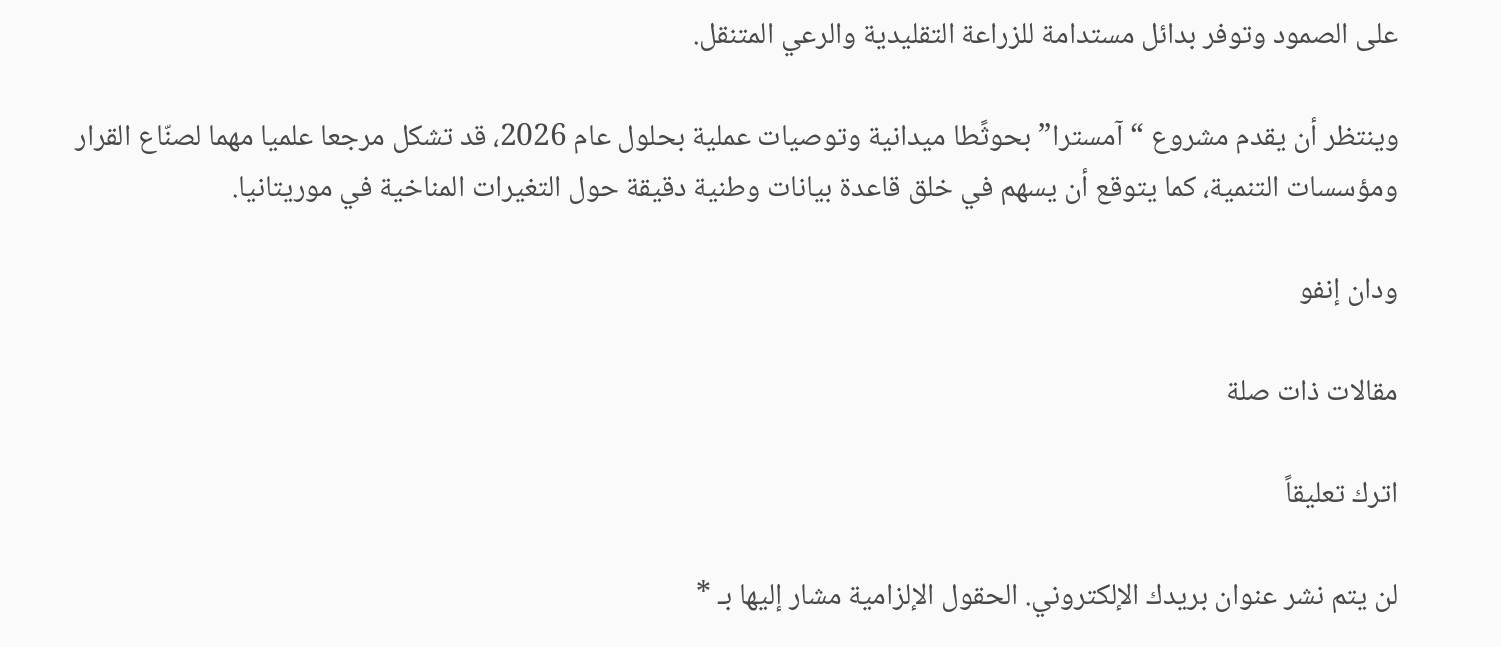على الصمود وتوفر بدائل مستدامة للزراعة التقليدية والرعي المتنقل.

وينتظر أن يقدم مشروع “آمسترا” بحوثًطا ميدانية وتوصيات عملية بحلول عام 2026، قد تشكل مرجعا علميا مهما لصنّاع القرار ومؤسسات التنمية، كما يتوقع أن يسهم في خلق قاعدة بيانات وطنية دقيقة حول التغيرات المناخية في موريتانيا.

ودان إنفو

مقالات ذات صلة

اترك تعليقاً

لن يتم نشر عنوان بريدك الإلكتروني. الحقول الإلزامية مشار إليها بـ *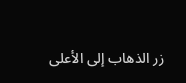زر الذهاب إلى الأعلى